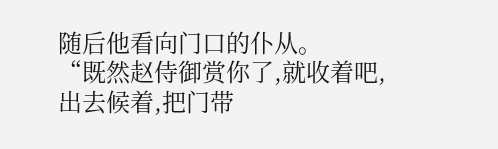随后他看向门口的仆从。
“既然赵侍御赏你了,就收着吧,出去候着,把门带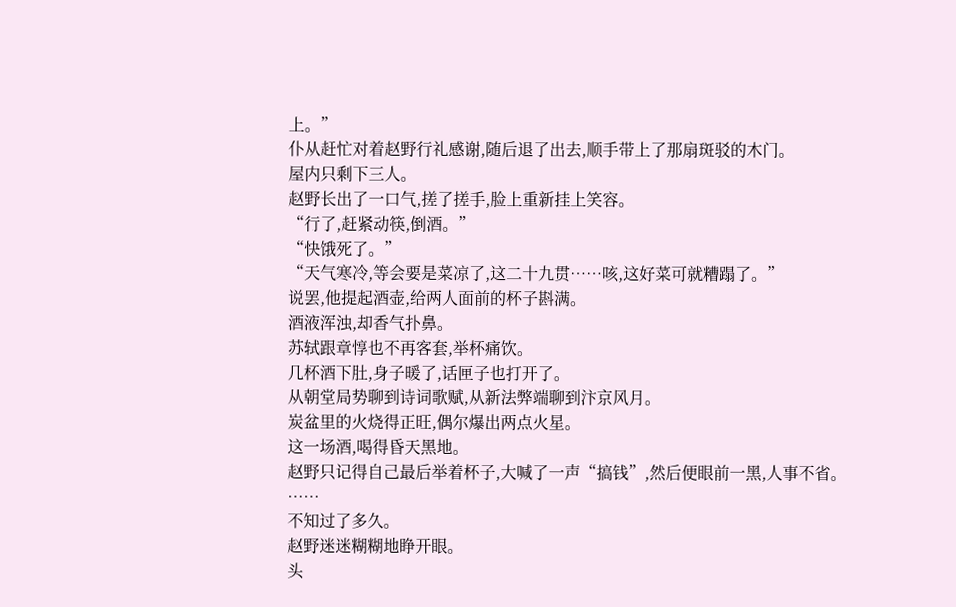上。”
仆从赶忙对着赵野行礼感谢,随后退了出去,顺手带上了那扇斑驳的木门。
屋内只剩下三人。
赵野长出了一口气,搓了搓手,脸上重新挂上笑容。
“行了,赶紧动筷,倒酒。”
“快饿死了。”
“天气寒冷,等会要是菜凉了,这二十九贯……咳,这好菜可就糟蹋了。”
说罢,他提起酒壶,给两人面前的杯子斟满。
酒液浑浊,却香气扑鼻。
苏轼跟章惇也不再客套,举杯痛饮。
几杯酒下肚,身子暖了,话匣子也打开了。
从朝堂局势聊到诗词歌赋,从新法弊端聊到汴京风月。
炭盆里的火烧得正旺,偶尔爆出两点火星。
这一场酒,喝得昏天黑地。
赵野只记得自己最后举着杯子,大喊了一声“搞钱”,然后便眼前一黑,人事不省。
……
不知过了多久。
赵野迷迷糊糊地睁开眼。
头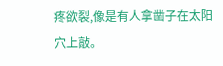疼欲裂,像是有人拿凿子在太阳穴上敲。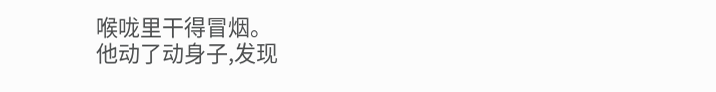喉咙里干得冒烟。
他动了动身子,发现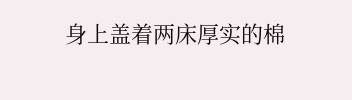身上盖着两床厚实的棉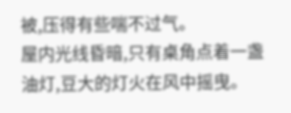被,压得有些喘不过气。
屋内光线昏暗,只有桌角点着一盏油灯,豆大的灯火在风中摇曳。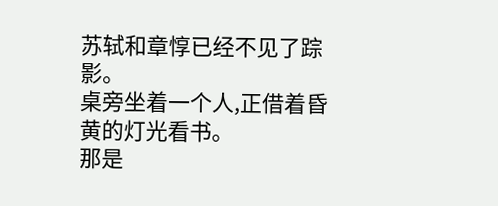苏轼和章惇已经不见了踪影。
桌旁坐着一个人,正借着昏黄的灯光看书。
那是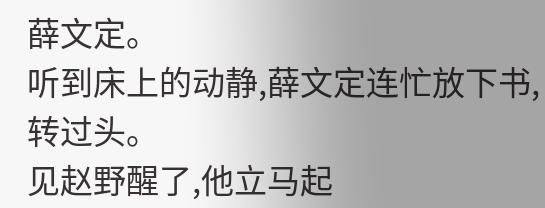薛文定。
听到床上的动静,薛文定连忙放下书,转过头。
见赵野醒了,他立马起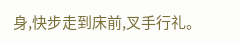身,快步走到床前,叉手行礼。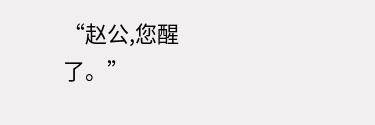“赵公,您醒了。”